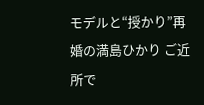モデルと“授かり”再婚の満島ひかり ご近所で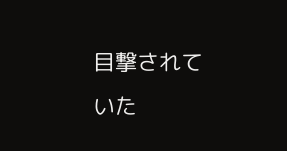目撃されていた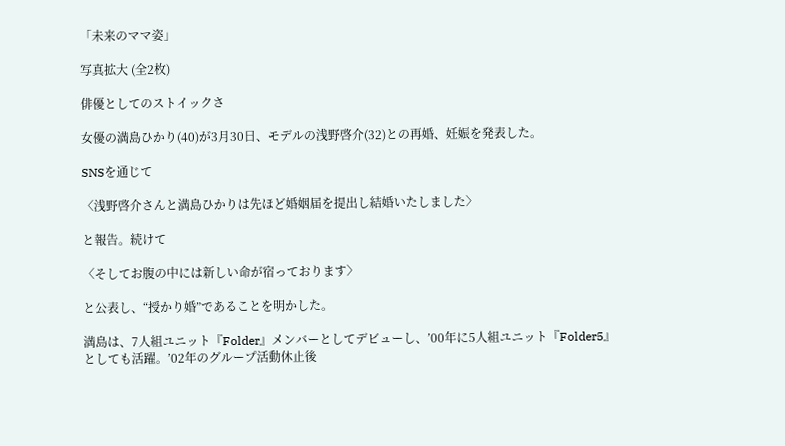「未来のママ姿」

写真拡大 (全2枚)

俳優としてのストイックさ

女優の満島ひかり(40)が3月30日、モデルの浅野啓介(32)との再婚、妊娠を発表した。

SNSを通じて

〈浅野啓介さんと満島ひかりは先ほど婚姻届を提出し結婚いたしました〉

と報告。続けて

〈そしてお腹の中には新しい命が宿っております〉

と公表し、“授かり婚”であることを明かした。

満島は、7人組ユニット『Folder』メンバーとしてデビューし、’00年に5人組ユニット『Folder5』としても活躍。’02年のグループ活動休止後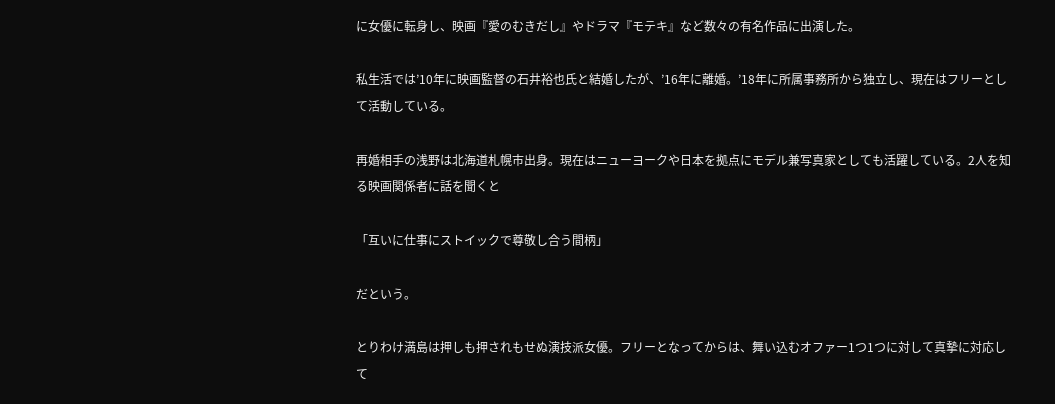に女優に転身し、映画『愛のむきだし』やドラマ『モテキ』など数々の有名作品に出演した。

私生活では’10年に映画監督の石井裕也氏と結婚したが、’16年に離婚。’18年に所属事務所から独立し、現在はフリーとして活動している。

再婚相手の浅野は北海道札幌市出身。現在はニューヨークや日本を拠点にモデル兼写真家としても活躍している。2人を知る映画関係者に話を聞くと

「互いに仕事にストイックで尊敬し合う間柄」

だという。

とりわけ満島は押しも押されもせぬ演技派女優。フリーとなってからは、舞い込むオファー1つ1つに対して真摯に対応して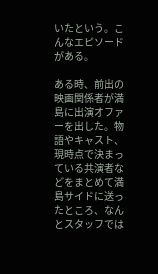いたという。こんなエピソードがある。

ある時、前出の映画関係者が満島に出演オファーを出した。物語やキャスト、現時点で決まっている共演者などをまとめて満島サイドに送ったところ、なんとスタッフでは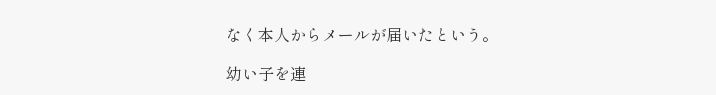なく本人からメールが届いたという。

幼い子を連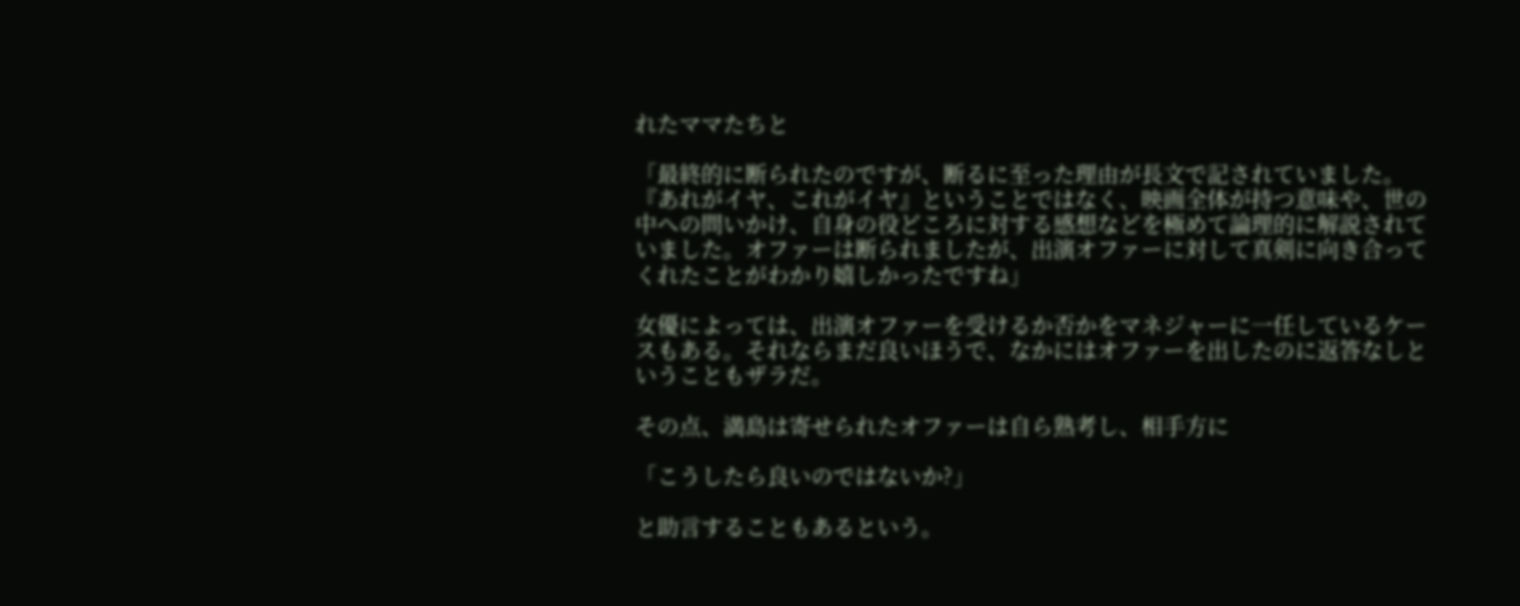れたママたちと

「最終的に断られたのですが、断るに至った理由が長文で記されていました。『あれがイヤ、これがイヤ』ということではなく、映画全体が持つ意味や、世の中への問いかけ、自身の役どころに対する感想などを極めて論理的に解説されていました。オファーは断られましたが、出演オファーに対して真剣に向き合ってくれたことがわかり嬉しかったですね」

女優によっては、出演オファーを受けるか否かをマネジャーに一任しているケースもある。それならまだ良いほうで、なかにはオファーを出したのに返答なしということもザラだ。

その点、満島は寄せられたオファーは自ら熟考し、相手方に

「こうしたら良いのではないか?」

と助言することもあるという。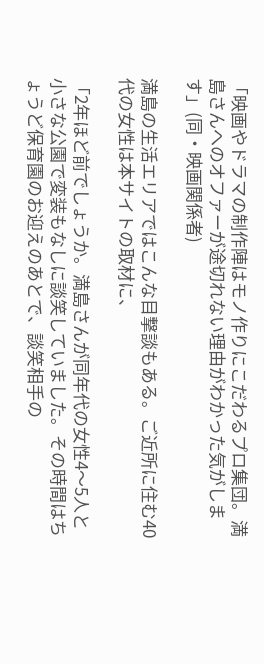「映画やドラマの制作陣はモノ作りにこだわるプロ集団。満島さんへのオファーが途切れない理由がわかった気がします」(同・映画関係者)

満島の生活エリアではこんな目撃談もある。ご近所に住む40代の女性は本サイトの取材に、

「2年ほど前でしょうか。満島さんが同年代の女性4〜5人と小さな公園で変装もなしに談笑していました。その時間はちょうど保育園のお迎えのあとで、談笑相手の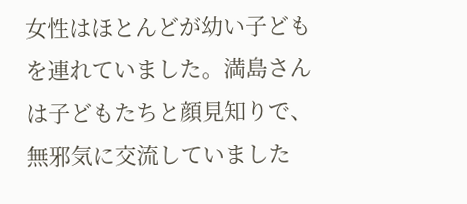女性はほとんどが幼い子どもを連れていました。満島さんは子どもたちと顔見知りで、無邪気に交流していました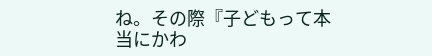ね。その際『子どもって本当にかわ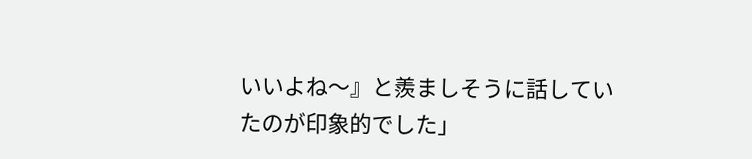いいよね〜』と羨ましそうに話していたのが印象的でした」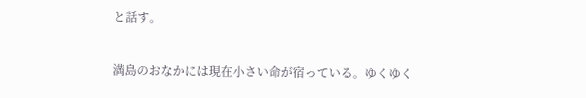と話す。

満島のおなかには現在小さい命が宿っている。ゆくゆく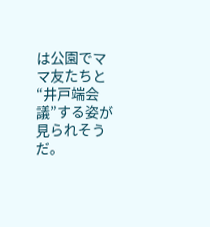は公園でママ友たちと“井戸端会議”する姿が見られそうだ。